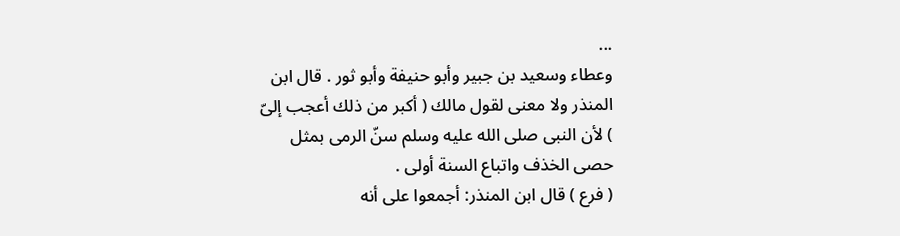...
وعطاء وسعيد بن جبير وأبو حنيفة وأبو ثور . قال ابن المنذر ولا معنى لقول مالك ( أكبر من ذلك أعجب إلىّ ) لأن النبى صلى الله عليه وسلم سنّ الرمى بمثل حصى الخذف واتباع السنة أولى .
( فرع ) قال ابن المنذر: أجمعوا على أنه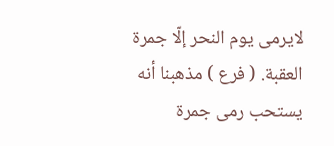لايرمى يوم النحر إلّا جمرة العقبة. ( فرع ) مذهبنا أنه يستحب رمى جمرة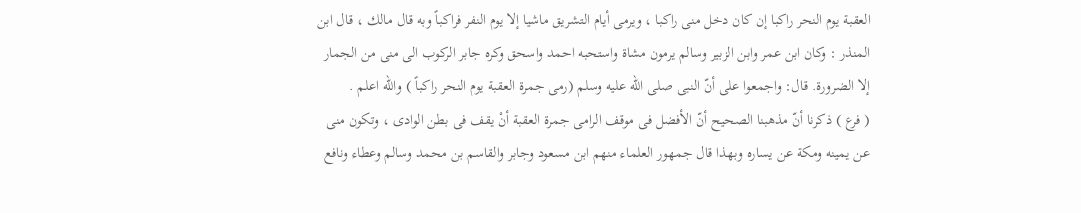العقبة يوم النحر راكبا إن كان دخل منى راكبا ، ويرمى أيام التشريق ماشيا إلا يوم النفر فراكباً وبه قال مالك ، قال ابن المنذر : وكان ابن عمر وابن الزبير وسالم يرمون مشاة واستحبه احمد واسحق وكره جابر الركوب الى منى من الجمار إلا الضرورة. قال: واجمعوا على أنّ النبى صلى الله عليه وسلم (رمى جمرة العقبة يوم النحر راكباً ) والله اعلم .
( فرع ) ذكرنا أنّ مذهبنا الصحيح أنّ الأفضل فى موقف الرامى جمرة العقبة أنْ يقف فى بطن الوادى ، وتكون منى عن يمينه ومكة عن يساره وبهذا قال جمهور العلماء منهم ابن مسعود وجابر والقاسم بن محمد وسالم وعطاء ونافع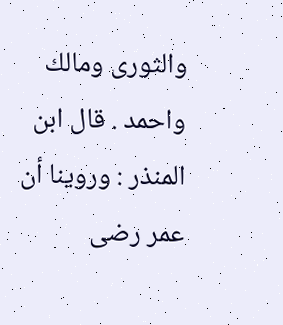والثورى ومالك واحمد . قال ابن المنذر : وروينا أن عمر رضى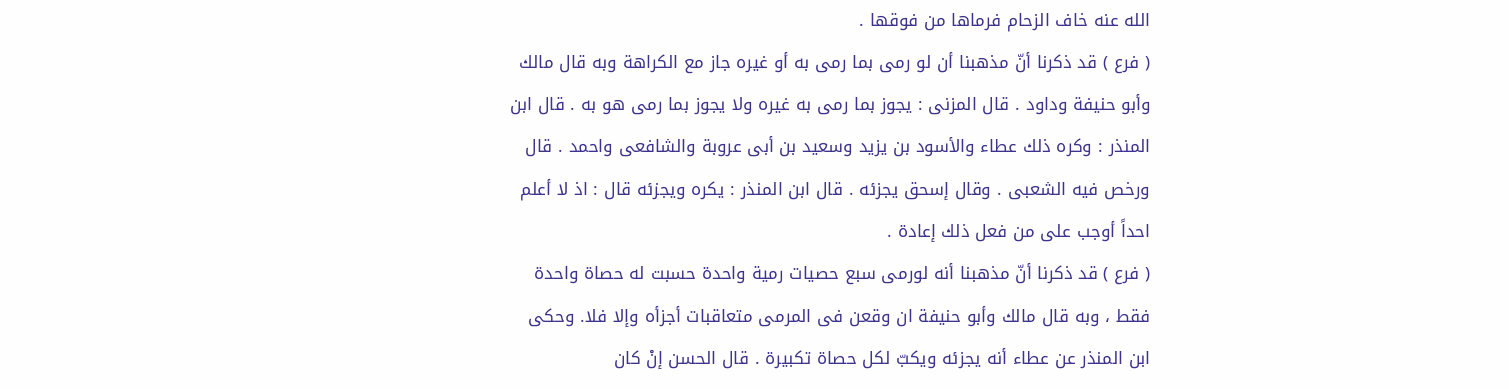الله عنه خاف الزحام فرماها من فوقها .
( فرع ) قد ذكرنا أنّ مذهبنا أن لو رمى بما رمى به أو غيره جاز مع الكراهة وبه قال مالك وأبو حنيفة وداود . قال المزنى : يجوز بما رمى به غيره ولا يجوز بما رمى هو به . قال ابن المنذر : وكره ذلك عطاء والأسود بن يزيد وسعيد بن أبى عروبة والشافعى واحمد . قال ورخص فيه الشعبى . وقال إسحق يجزئه . قال ابن المنذر : يكره ويجزئه قال : اذ لا أعلم احداً أوجب على من فعل ذلك إعادة .
( فرع ) قد ذكرنا أنّ مذهبنا أنه لورمى سبع حصيات رمية واحدة حسبت له حصاة واحدة فقط ، وبه قال مالك وأبو حنيفة ان وقعن فى المرمى متعاقبات أجزأه وإلا فلا. وحكى ابن المنذر عن عطاء أنه يجزئه ويكبّ لكل حصاة تكبيرة . قال الحسن إنْ كان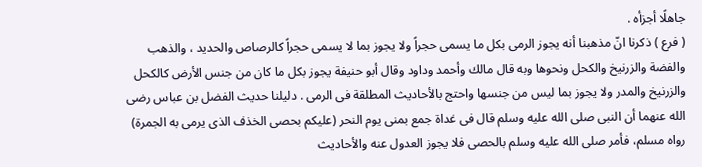جاهلًا أجزأه .
( فرع ) ذكرنا انّ مذهبنا أنه يجوز الرمى بكل ما يسمى حجراً ولا يجوز بما لا يسمى حجراً كالرصاص والحديد ، والذهب والفضة والزرنيخ والكحل ونحوها وبه قال مالك وأحمد وداود وقال أبو حنيفة يجوز بكل ما كان من جنس الأرض كالكحل والزرنيخ والمدر ولا يجوز بما ليس من جنسها واحتج بالأحاديث المطلقة فى الرمى . دليلنا حديث الفضل بن عباس رضى الله عنهما أن النبى صلى الله عليه وسلم قال فى غداة جمع بمنى يوم النحر (عليكم بحصى الخذف الذى يرمى به الجمرة) رواه مسلم، فأمر صلى الله عليه وسلم بالحصى فلا يجوز العدول عنه والأحاديث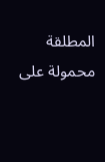المطلقة محمولة على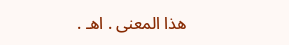هذا المعنى . اهـ .